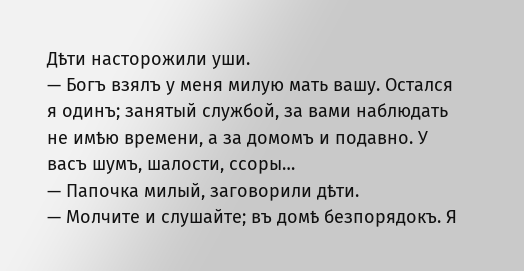Дѣти насторожили уши.
— Богъ взялъ у меня милую мать вашу. Остался я одинъ; занятый службой, за вами наблюдать не имѣю времени, а за домомъ и подавно. У васъ шумъ, шалости, ссоры…
— Папочка милый, заговорили дѣти.
— Молчите и слушайте; въ домѣ безпорядокъ. Я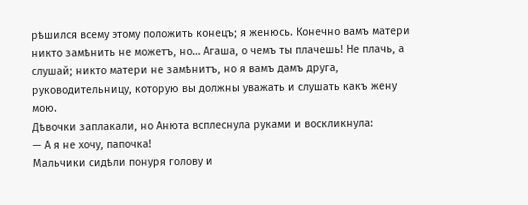рѣшился всему этому положить конецъ; я женюсь. Конечно вамъ матери никто замѣнить не можетъ, но… Агаша, о чемъ ты плачешь! Не плачь, а слушай; никто матери не замѣнитъ, но я вамъ дамъ друга, руководительницу, которую вы должны уважать и слушать какъ жену мою.
Дѣвочки заплакали, но Анюта всплеснула руками и воскликнула:
— А я не хочу, папочка!
Мальчики сидѣли понуря голову и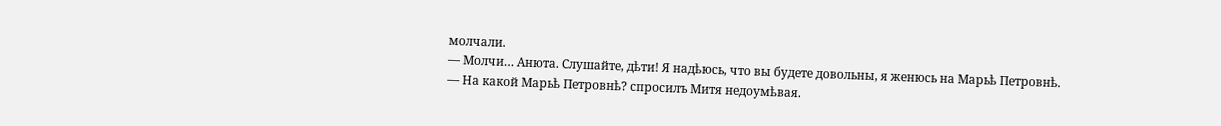молчали.
— Молчи… Анюта. Слушайте, дѣти! Я надѣюсь, что вы будете довольны, я женюсь на Марьѣ Петровнѣ.
— На какой Марьѣ Петровнѣ? спросилъ Митя недоумѣвая.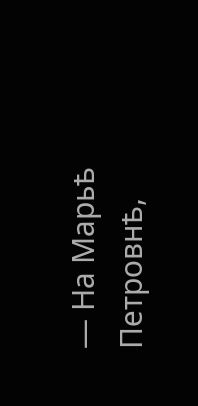— На Марьѣ Петровнѣ,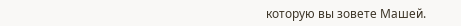которую вы зовете Машей.